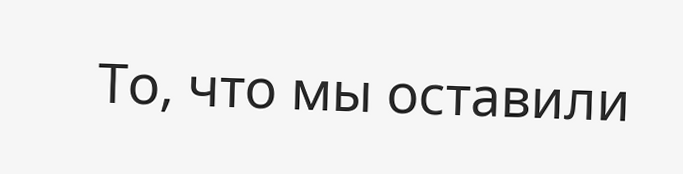То, что мы оставили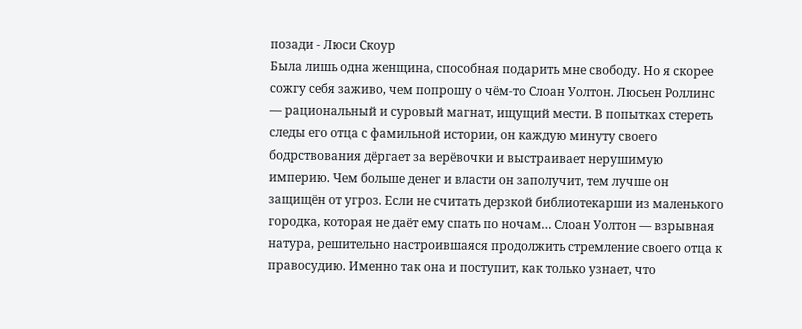позади - Люси Скоур
Была лишь одна женщина, способная подарить мне свободу. Но я скорее сожгу себя заживо, чем попрошу о чём-то Слоан Уолтон. Люсьен Роллинс — рациональный и суровый магнат, ищущий мести. В попытках стереть следы его отца с фамильной истории, он каждую минуту своего бодрствования дёргает за верёвочки и выстраивает нерушимую империю. Чем больше денег и власти он заполучит, тем лучше он защищён от угроз. Если не считать дерзкой библиотекарши из маленького городка, которая не даёт ему спать по ночам… Слоан Уолтон — взрывная натура, решительно настроившаяся продолжить стремление своего отца к правосудию. Именно так она и поступит, как только узнает, что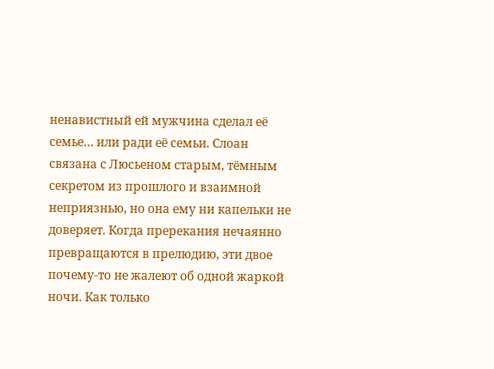ненавистный ей мужчина сделал её семье… или ради её семьи. Слоан связана с Люсьеном старым, тёмным секретом из прошлого и взаимной неприязнью, но она ему ни капельки не доверяет. Когда пререкания нечаянно превращаются в прелюдию, эти двое почему-то не жалеют об одной жаркой ночи. Как только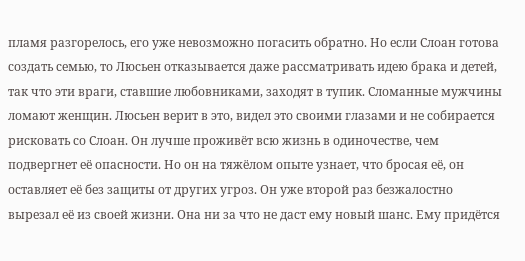пламя разгорелось, его уже невозможно погасить обратно. Но если Слоан готова создать семью, то Люсьен отказывается даже рассматривать идею брака и детей, так что эти враги, ставшие любовниками, заходят в тупик. Сломанные мужчины ломают женщин. Люсьен верит в это, видел это своими глазами и не собирается рисковать со Слоан. Он лучше проживёт всю жизнь в одиночестве, чем подвергнет её опасности. Но он на тяжёлом опыте узнает, что бросая её, он оставляет её без защиты от других угроз. Он уже второй раз безжалостно вырезал её из своей жизни. Она ни за что не даст ему новый шанс. Ему придётся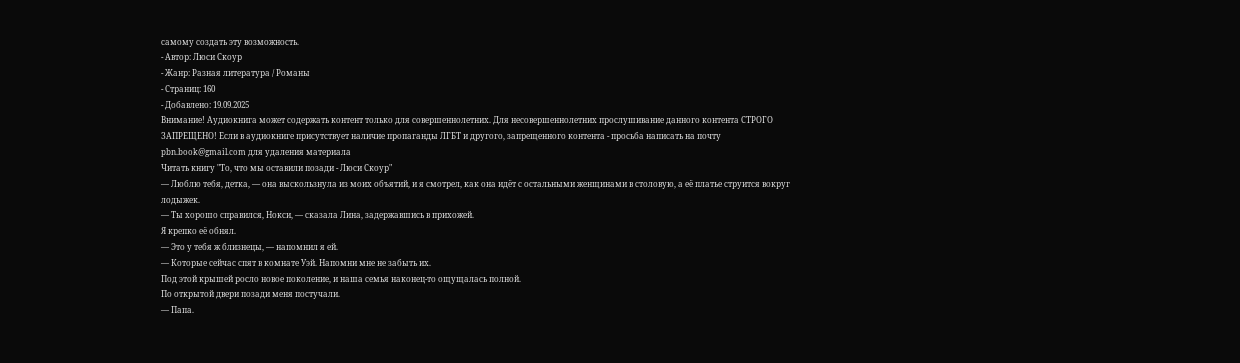самому создать эту возможность.
- Автор: Люси Скоур
- Жанр: Разная литература / Романы
- Страниц: 160
- Добавлено: 19.09.2025
Внимание! Аудиокнига может содержать контент только для совершеннолетних. Для несовершеннолетних прослушивание данного контента СТРОГО ЗАПРЕЩЕНО! Если в аудиокниге присутствует наличие пропаганды ЛГБТ и другого, запрещенного контента - просьба написать на почту pbn.book@gmail.com для удаления материала
Читать книгу "То, что мы оставили позади - Люси Скоур"
— Люблю тебя, детка, — она выскользнула из моих объятий, и я смотрел, как она идёт с остальными женщинами в столовую, а её платье струится вокруг лодыжек.
— Ты хорошо справился, Нокси, — сказала Лина, задержавшись в прихожей.
Я крепко её обнял.
— Это у тебя ж близнецы, — напомнил я ей.
— Которые сейчас спят в комнате Уэй. Напомни мне не забыть их.
Под этой крышей росло новое поколение, и наша семья наконец-то ощущалась полной.
По открытой двери позади меня постучали.
— Папа.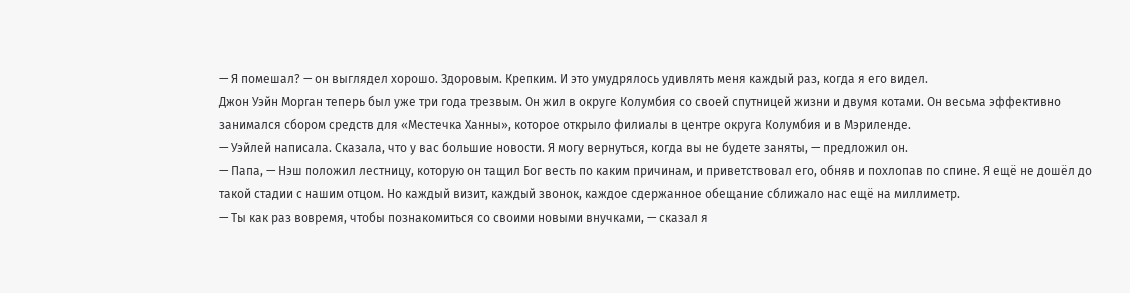— Я помешал? — он выглядел хорошо. Здоровым. Крепким. И это умудрялось удивлять меня каждый раз, когда я его видел.
Джон Уэйн Морган теперь был уже три года трезвым. Он жил в округе Колумбия со своей спутницей жизни и двумя котами. Он весьма эффективно занимался сбором средств для «Местечка Ханны», которое открыло филиалы в центре округа Колумбия и в Мэриленде.
— Уэйлей написала. Сказала, что у вас большие новости. Я могу вернуться, когда вы не будете заняты, — предложил он.
— Папа, — Нэш положил лестницу, которую он тащил Бог весть по каким причинам, и приветствовал его, обняв и похлопав по спине. Я ещё не дошёл до такой стадии с нашим отцом. Но каждый визит, каждый звонок, каждое сдержанное обещание сближало нас ещё на миллиметр.
— Ты как раз вовремя, чтобы познакомиться со своими новыми внучками, — сказал я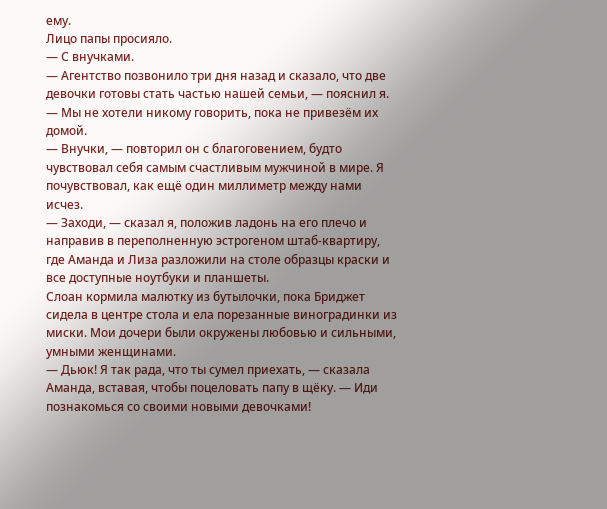ему.
Лицо папы просияло.
— С внучками.
— Агентство позвонило три дня назад и сказало, что две девочки готовы стать частью нашей семьи, — пояснил я. — Мы не хотели никому говорить, пока не привезём их домой.
— Внучки, — повторил он с благоговением, будто чувствовал себя самым счастливым мужчиной в мире. Я почувствовал, как ещё один миллиметр между нами исчез.
— Заходи, — сказал я, положив ладонь на его плечо и направив в переполненную эстрогеном штаб-квартиру, где Аманда и Лиза разложили на столе образцы краски и все доступные ноутбуки и планшеты.
Слоан кормила малютку из бутылочки, пока Бриджет сидела в центре стола и ела порезанные виноградинки из миски. Мои дочери были окружены любовью и сильными, умными женщинами.
— Дьюк! Я так рада, что ты сумел приехать, — сказала Аманда, вставая, чтобы поцеловать папу в щёку. — Иди познакомься со своими новыми девочками!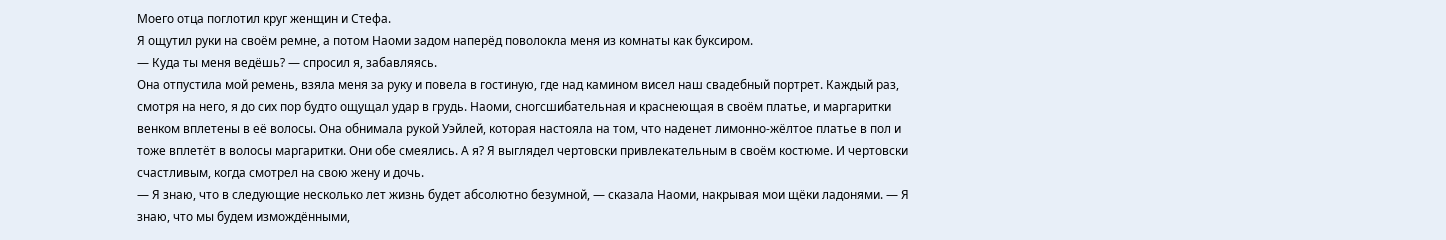Моего отца поглотил круг женщин и Стефа.
Я ощутил руки на своём ремне, а потом Наоми задом наперёд поволокла меня из комнаты как буксиром.
— Куда ты меня ведёшь? — спросил я, забавляясь.
Она отпустила мой ремень, взяла меня за руку и повела в гостиную, где над камином висел наш свадебный портрет. Каждый раз, смотря на него, я до сих пор будто ощущал удар в грудь. Наоми, сногсшибательная и краснеющая в своём платье, и маргаритки венком вплетены в её волосы. Она обнимала рукой Уэйлей, которая настояла на том, что наденет лимонно-жёлтое платье в пол и тоже вплетёт в волосы маргаритки. Они обе смеялись. А я? Я выглядел чертовски привлекательным в своём костюме. И чертовски счастливым, когда смотрел на свою жену и дочь.
— Я знаю, что в следующие несколько лет жизнь будет абсолютно безумной, — сказала Наоми, накрывая мои щёки ладонями. — Я знаю, что мы будем измождёнными,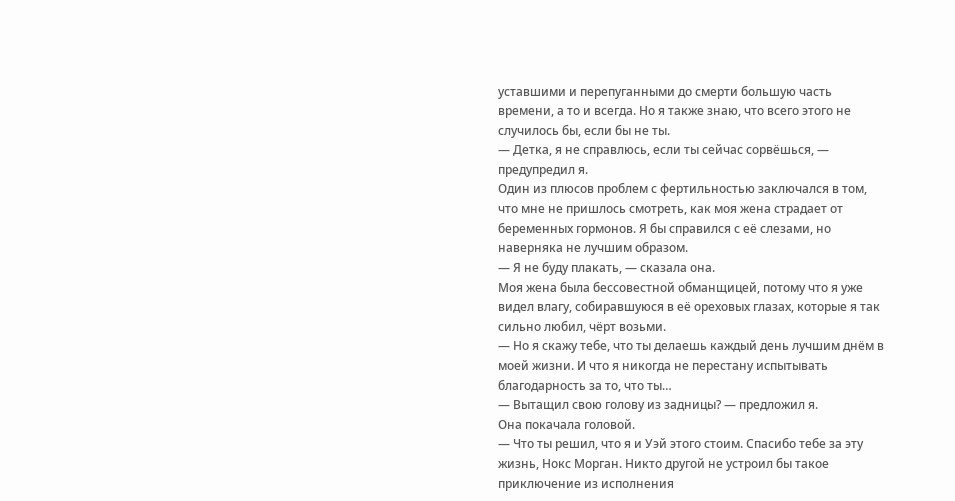уставшими и перепуганными до смерти большую часть времени, а то и всегда. Но я также знаю, что всего этого не случилось бы, если бы не ты.
— Детка, я не справлюсь, если ты сейчас сорвёшься, — предупредил я.
Один из плюсов проблем с фертильностью заключался в том, что мне не пришлось смотреть, как моя жена страдает от беременных гормонов. Я бы справился с её слезами, но наверняка не лучшим образом.
— Я не буду плакать, — сказала она.
Моя жена была бессовестной обманщицей, потому что я уже видел влагу, собиравшуюся в её ореховых глазах, которые я так сильно любил, чёрт возьми.
— Но я скажу тебе, что ты делаешь каждый день лучшим днём в моей жизни. И что я никогда не перестану испытывать благодарность за то, что ты…
— Вытащил свою голову из задницы? — предложил я.
Она покачала головой.
— Что ты решил, что я и Уэй этого стоим. Спасибо тебе за эту жизнь, Нокс Морган. Никто другой не устроил бы такое приключение из исполнения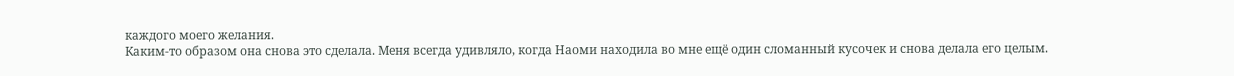каждого моего желания.
Каким-то образом она снова это сделала. Меня всегда удивляло, когда Наоми находила во мне ещё один сломанный кусочек и снова делала его целым.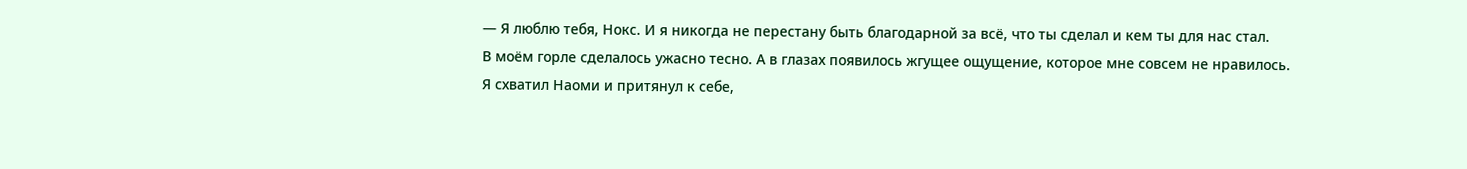— Я люблю тебя, Нокс. И я никогда не перестану быть благодарной за всё, что ты сделал и кем ты для нас стал.
В моём горле сделалось ужасно тесно. А в глазах появилось жгущее ощущение, которое мне совсем не нравилось.
Я схватил Наоми и притянул к себе,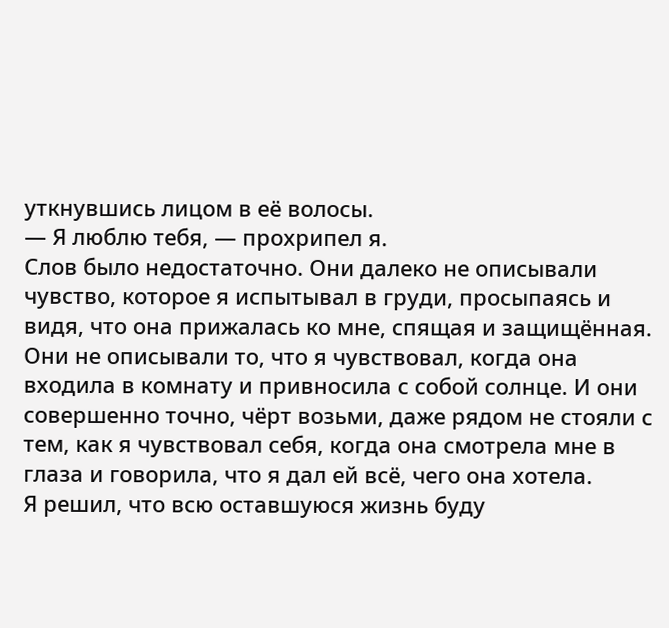уткнувшись лицом в её волосы.
— Я люблю тебя, — прохрипел я.
Слов было недостаточно. Они далеко не описывали чувство, которое я испытывал в груди, просыпаясь и видя, что она прижалась ко мне, спящая и защищённая. Они не описывали то, что я чувствовал, когда она входила в комнату и привносила с собой солнце. И они совершенно точно, чёрт возьми, даже рядом не стояли с тем, как я чувствовал себя, когда она смотрела мне в глаза и говорила, что я дал ей всё, чего она хотела.
Я решил, что всю оставшуюся жизнь буду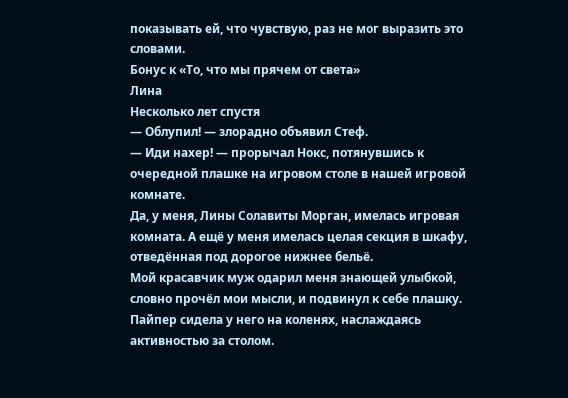показывать ей, что чувствую, раз не мог выразить это словами.
Бонус к «То, что мы прячем от света»
Лина
Несколько лет спустя
— Облупил! — злорадно объявил Стеф.
— Иди нахер! — прорычал Нокс, потянувшись к очередной плашке на игровом столе в нашей игровой комнате.
Да, у меня, Лины Солавиты Морган, имелась игровая комната. А ещё у меня имелась целая секция в шкафу, отведённая под дорогое нижнее бельё.
Мой красавчик муж одарил меня знающей улыбкой, словно прочёл мои мысли, и подвинул к себе плашку. Пайпер сидела у него на коленях, наслаждаясь активностью за столом.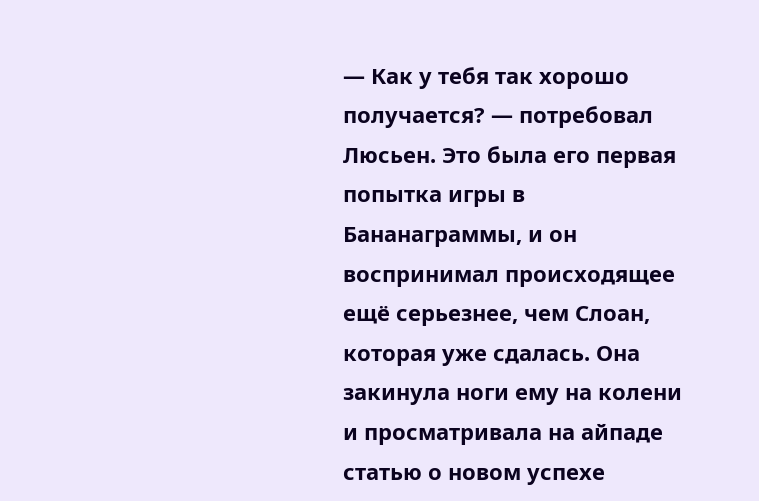— Как у тебя так хорошо получается? — потребовал Люсьен. Это была его первая попытка игры в Бананаграммы, и он воспринимал происходящее ещё серьезнее, чем Слоан, которая уже сдалась. Она закинула ноги ему на колени и просматривала на айпаде статью о новом успехе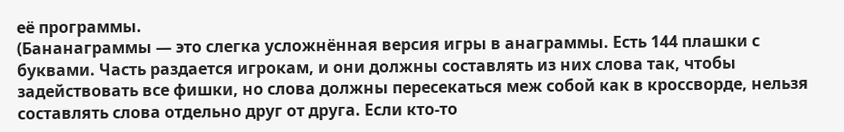её программы.
(Бананаграммы — это слегка усложнённая версия игры в анаграммы. Есть 144 плашки с буквами. Часть раздается игрокам, и они должны составлять из них слова так, чтобы задействовать все фишки, но слова должны пересекаться меж собой как в кроссворде, нельзя составлять слова отдельно друг от друга. Если кто-то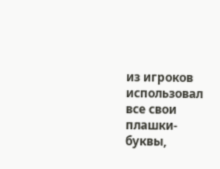из игроков использовал все свои плашки-буквы,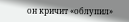он кричит «облупил»